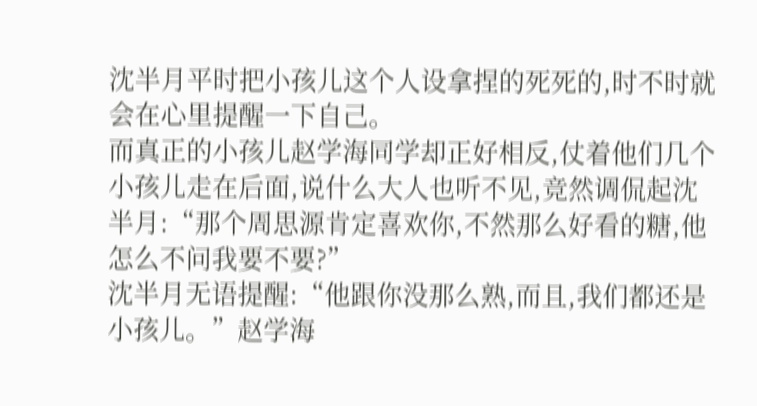沈半月平时把小孩儿这个人设拿捏的死死的,时不时就会在心里提醒一下自己。
而真正的小孩儿赵学海同学却正好相反,仗着他们几个小孩儿走在后面,说什么大人也听不见,竞然调侃起沈半月:“那个周思源肯定喜欢你,不然那么好看的糖,他怎么不问我要不要?”
沈半月无语提醒:“他跟你没那么熟,而且,我们都还是小孩儿。”赵学海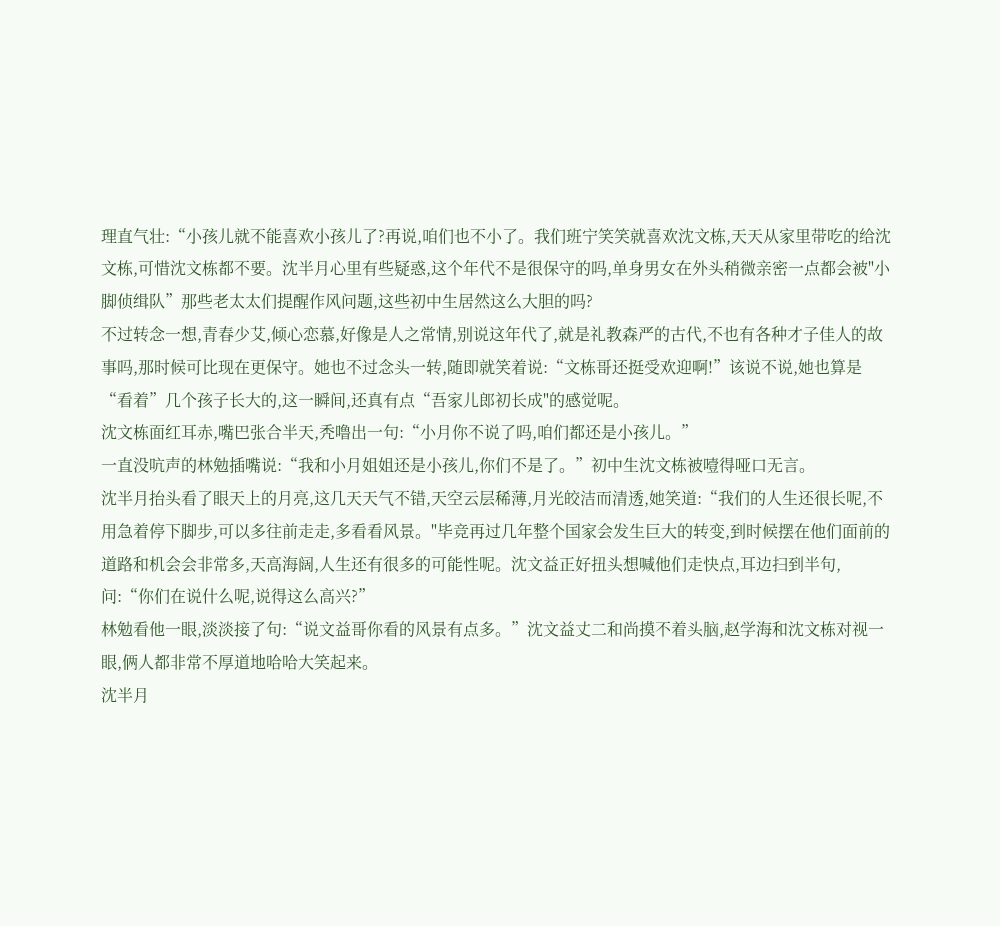理直气壮:“小孩儿就不能喜欢小孩儿了?再说,咱们也不小了。我们班宁笑笑就喜欢沈文栋,天天从家里带吃的给沈文栋,可惜沈文栋都不要。沈半月心里有些疑惑,这个年代不是很保守的吗,单身男女在外头稍微亲密一点都会被"小脚侦缉队”那些老太太们提醒作风问题,这些初中生居然这么大胆的吗?
不过转念一想,青春少艾,倾心恋慕,好像是人之常情,别说这年代了,就是礼教森严的古代,不也有各种才子佳人的故事吗,那时候可比现在更保守。她也不过念头一转,随即就笑着说:“文栋哥还挺受欢迎啊!”该说不说,她也算是“看着”几个孩子长大的,这一瞬间,还真有点“吾家儿郎初长成"的感觉呢。
沈文栋面红耳赤,嘴巴张合半天,秃噜出一句:“小月你不说了吗,咱们都还是小孩儿。”
一直没吭声的林勉插嘴说:“我和小月姐姐还是小孩儿,你们不是了。”初中生沈文栋被噎得哑口无言。
沈半月抬头看了眼天上的月亮,这几天天气不错,天空云层稀薄,月光皎洁而清透,她笑道:“我们的人生还很长呢,不用急着停下脚步,可以多往前走走,多看看风景。"毕竞再过几年整个国家会发生巨大的转变,到时候摆在他们面前的道路和机会会非常多,天高海阔,人生还有很多的可能性呢。沈文益正好扭头想喊他们走快点,耳边扫到半句,问:“你们在说什么呢,说得这么高兴?”
林勉看他一眼,淡淡接了句:“说文益哥你看的风景有点多。”沈文益丈二和尚摸不着头脑,赵学海和沈文栋对视一眼,俩人都非常不厚道地哈哈大笑起来。
沈半月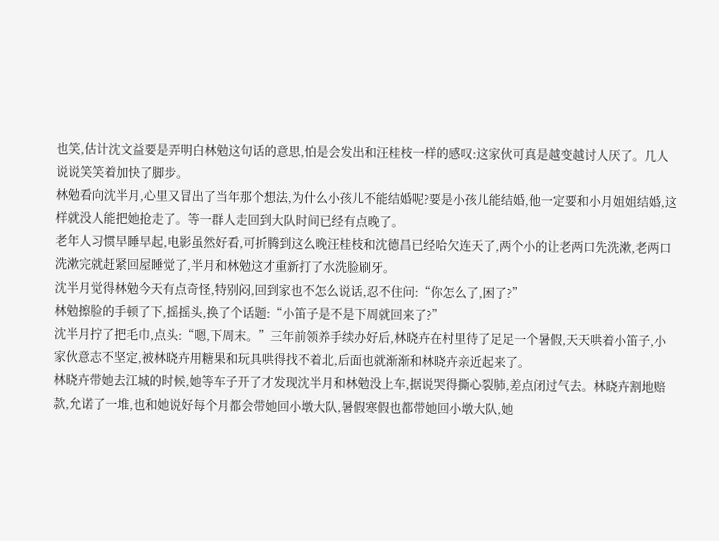也笑,估计沈文益要是弄明白林勉这句话的意思,怕是会发出和汪桂枝一样的感叹:这家伙可真是越变越讨人厌了。几人说说笑笑着加快了脚步。
林勉看向沈半月,心里又冒出了当年那个想法,为什么小孩儿不能结婚呢?要是小孩儿能结婚,他一定要和小月姐姐结婚,这样就没人能把她抢走了。等一群人走回到大队时间已经有点晚了。
老年人习惯早睡早起,电影虽然好看,可折腾到这么晚汪桂枝和沈德昌已经哈欠连天了,两个小的让老两口先洗漱,老两口洗漱完就赶紧回屋睡觉了,半月和林勉这才重新打了水洗脸刷牙。
沈半月觉得林勉今天有点奇怪,特别闷,回到家也不怎么说话,忍不住问:“你怎么了,困了?”
林勉擦脸的手顿了下,摇摇头,换了个话题:“小笛子是不是下周就回来了?”
沈半月拧了把毛巾,点头:“嗯,下周末。”三年前领养手续办好后,林晓卉在村里待了足足一个暑假,天天哄着小笛子,小家伙意志不坚定,被林晓卉用糖果和玩具哄得找不着北,后面也就渐渐和林晓卉亲近起来了。
林晓卉带她去江城的时候,她等车子开了才发现沈半月和林勉没上车,据说哭得撕心裂肺,差点闭过气去。林晓卉割地赔款,允诺了一堆,也和她说好每个月都会带她回小墩大队,暑假寒假也都带她回小墩大队,她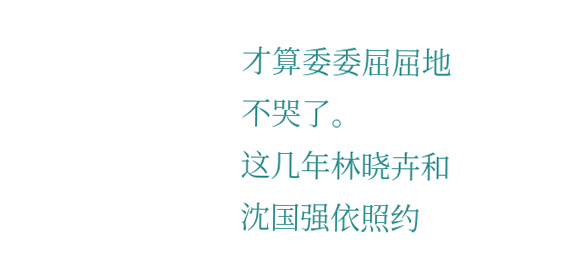才算委委屈屈地不哭了。
这几年林晓卉和沈国强依照约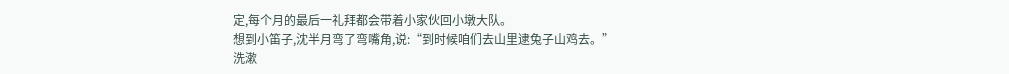定,每个月的最后一礼拜都会带着小家伙回小墩大队。
想到小笛子,沈半月弯了弯嘴角,说:“到时候咱们去山里逮兔子山鸡去。”
洗漱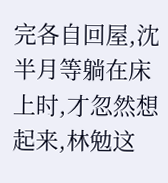完各自回屋,沈半月等躺在床上时,才忽然想起来,林勉这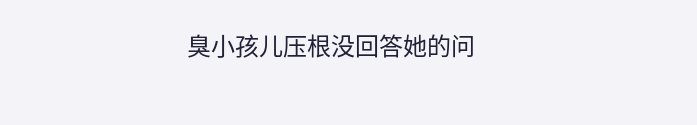臭小孩儿压根没回答她的问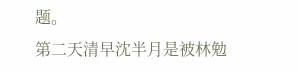题。
第二天清早沈半月是被林勉